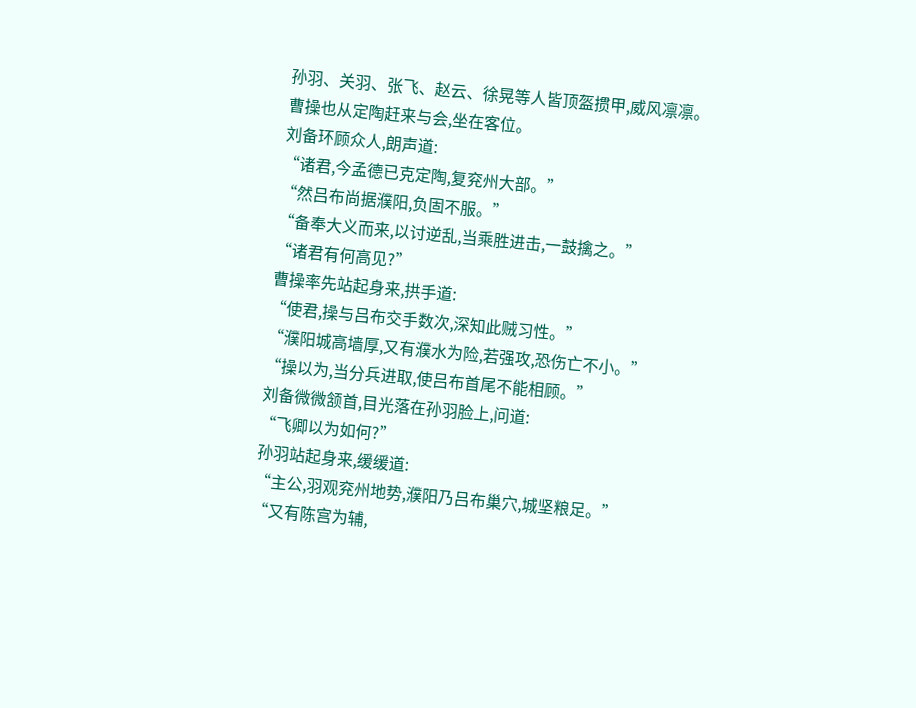孙羽、关羽、张飞、赵云、徐晃等人皆顶盔掼甲,威风凛凛。
曹操也从定陶赶来与会,坐在客位。
刘备环顾众人,朗声道:
“诸君,今孟德已克定陶,复兖州大部。”
“然吕布尚据濮阳,负固不服。”
“备奉大义而来,以讨逆乱,当乘胜进击,一鼓擒之。”
“诸君有何高见?”
曹操率先站起身来,拱手道:
“使君,操与吕布交手数次,深知此贼习性。”
“濮阳城高墙厚,又有濮水为险,若强攻,恐伤亡不小。”
“操以为,当分兵进取,使吕布首尾不能相顾。”
刘备微微颔首,目光落在孙羽脸上,问道:
“飞卿以为如何?”
孙羽站起身来,缓缓道:
“主公,羽观兖州地势,濮阳乃吕布巢穴,城坚粮足。”
“又有陈宫为辅,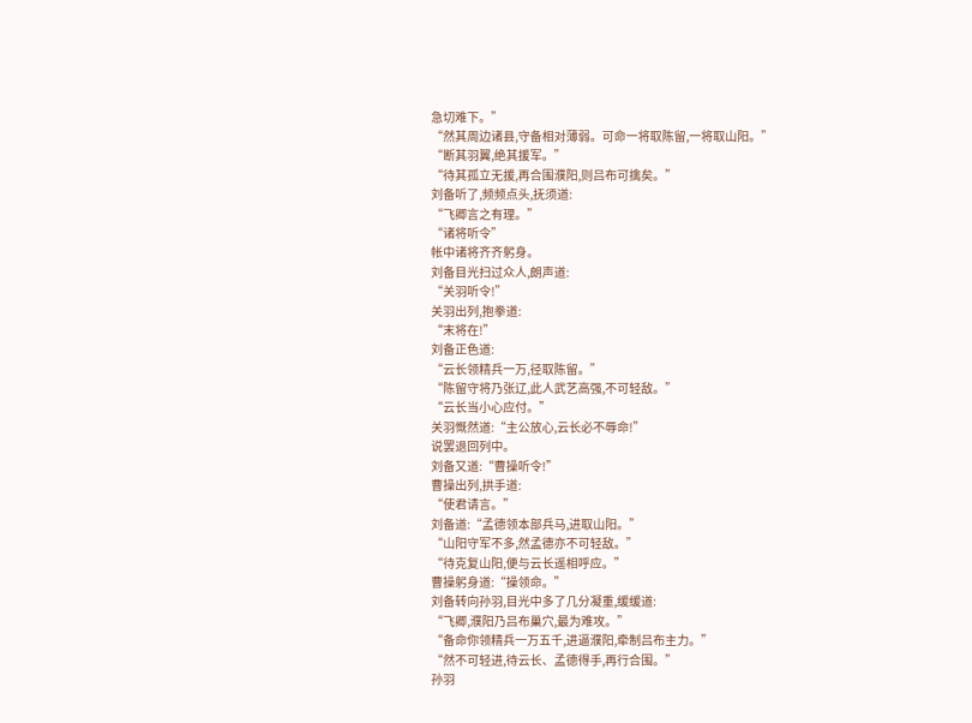急切难下。”
“然其周边诸县,守备相对薄弱。可命一将取陈留,一将取山阳。”
“断其羽翼,绝其援军。”
“待其孤立无援,再合围濮阳,则吕布可擒矣。”
刘备听了,频频点头,抚须道:
“飞卿言之有理。”
“诸将听令”
帐中诸将齐齐躬身。
刘备目光扫过众人,朗声道:
“关羽听令!”
关羽出列,抱拳道:
“末将在!”
刘备正色道:
“云长领精兵一万,径取陈留。”
“陈留守将乃张辽,此人武艺高强,不可轻敌。”
“云长当小心应付。”
关羽慨然道:“主公放心,云长必不辱命!”
说罢退回列中。
刘备又道:“曹操听令!”
曹操出列,拱手道:
“使君请言。”
刘备道:“孟德领本部兵马,进取山阳。”
“山阳守军不多,然孟德亦不可轻敌。”
“待克复山阳,便与云长遥相呼应。”
曹操躬身道:“操领命。”
刘备转向孙羽,目光中多了几分凝重,缓缓道:
“飞卿,濮阳乃吕布巢穴,最为难攻。”
“备命你领精兵一万五千,进逼濮阳,牵制吕布主力。”
“然不可轻进,待云长、孟德得手,再行合围。”
孙羽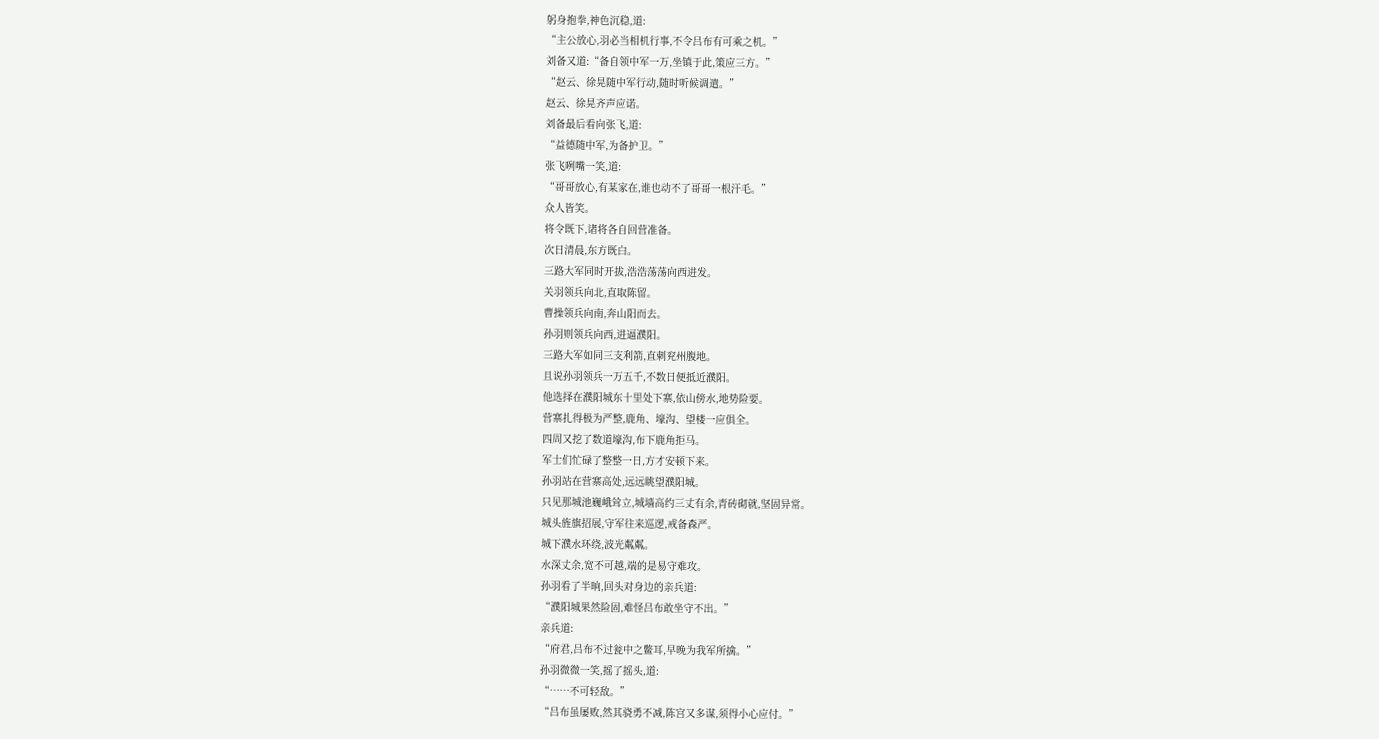躬身抱拳,神色沉稳,道:
“主公放心,羽必当相机行事,不令吕布有可乘之机。”
刘备又道:“备自领中军一万,坐镇于此,策应三方。”
“赵云、徐晃随中军行动,随时听候调遣。”
赵云、徐晃齐声应诺。
刘备最后看向张飞,道:
“益德随中军,为备护卫。”
张飞咧嘴一笑,道:
“哥哥放心,有某家在,谁也动不了哥哥一根汗毛。”
众人皆笑。
将令既下,诸将各自回营准备。
次日清晨,东方既白。
三路大军同时开拔,浩浩荡荡向西进发。
关羽领兵向北,直取陈留。
曹操领兵向南,奔山阳而去。
孙羽则领兵向西,进逼濮阳。
三路大军如同三支利箭,直刺兖州腹地。
且说孙羽领兵一万五千,不数日便抵近濮阳。
他选择在濮阳城东十里处下寨,依山傍水,地势险要。
营寨扎得极为严整,鹿角、壕沟、望楼一应俱全。
四周又挖了数道壕沟,布下鹿角拒马。
军士们忙碌了整整一日,方才安顿下来。
孙羽站在营寨高处,远远眺望濮阳城。
只见那城池巍峨耸立,城墙高约三丈有余,青砖砌就,坚固异常。
城头旌旗招展,守军往来巡逻,戒备森严。
城下濮水环绕,波光粼粼。
水深丈余,宽不可越,端的是易守难攻。
孙羽看了半晌,回头对身边的亲兵道:
“濮阳城果然险固,难怪吕布敢坐守不出。”
亲兵道:
“府君,吕布不过瓮中之鳖耳,早晚为我军所擒。”
孙羽微微一笑,摇了摇头,道:
“……不可轻敌。”
“吕布虽屡败,然其骁勇不减,陈宫又多谋,须得小心应付。”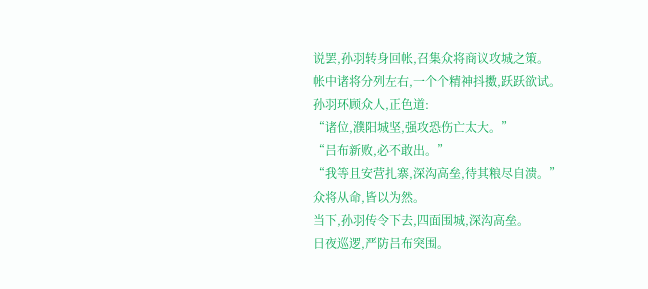说罢,孙羽转身回帐,召集众将商议攻城之策。
帐中诸将分列左右,一个个精神抖擞,跃跃欲试。
孙羽环顾众人,正色道:
“诸位,濮阳城坚,强攻恐伤亡太大。”
“吕布新败,必不敢出。”
“我等且安营扎寨,深沟高垒,待其粮尽自溃。”
众将从命,皆以为然。
当下,孙羽传令下去,四面围城,深沟高垒。
日夜巡逻,严防吕布突围。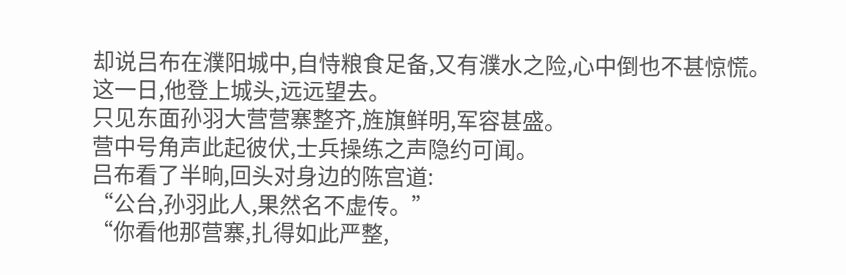却说吕布在濮阳城中,自恃粮食足备,又有濮水之险,心中倒也不甚惊慌。
这一日,他登上城头,远远望去。
只见东面孙羽大营营寨整齐,旌旗鲜明,军容甚盛。
营中号角声此起彼伏,士兵操练之声隐约可闻。
吕布看了半晌,回头对身边的陈宫道:
“公台,孙羽此人,果然名不虚传。”
“你看他那营寨,扎得如此严整,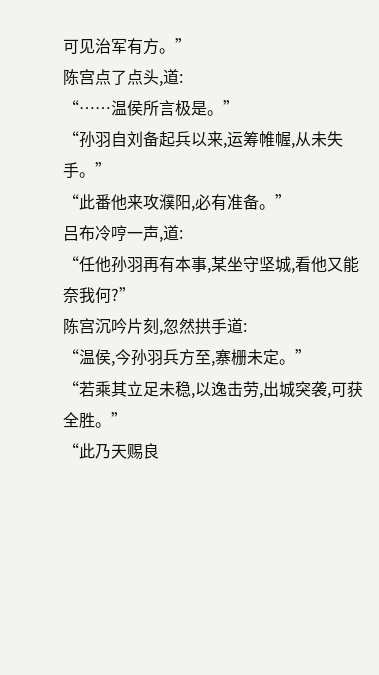可见治军有方。”
陈宫点了点头,道:
“……温侯所言极是。”
“孙羽自刘备起兵以来,运筹帷幄,从未失手。”
“此番他来攻濮阳,必有准备。”
吕布冷哼一声,道:
“任他孙羽再有本事,某坐守坚城,看他又能奈我何?”
陈宫沉吟片刻,忽然拱手道:
“温侯,今孙羽兵方至,寨栅未定。”
“若乘其立足未稳,以逸击劳,出城突袭,可获全胜。”
“此乃天赐良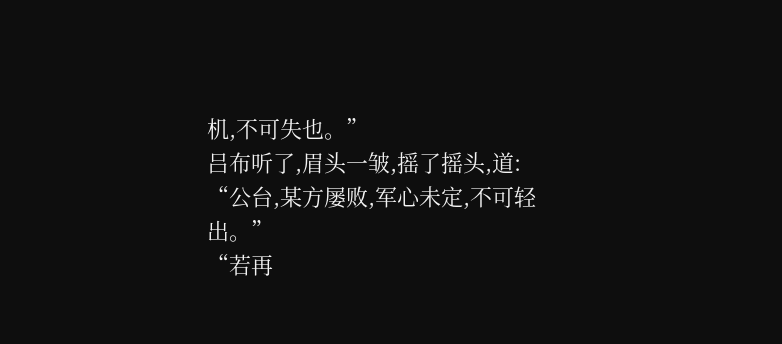机,不可失也。”
吕布听了,眉头一皱,摇了摇头,道:
“公台,某方屡败,军心未定,不可轻出。”
“若再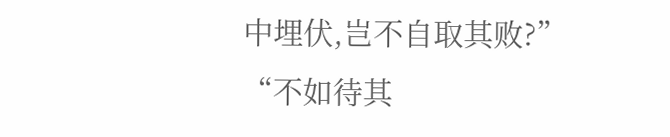中埋伏,岂不自取其败?”
“不如待其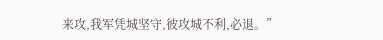来攻,我军凭城坚守,彼攻城不利,必退。”